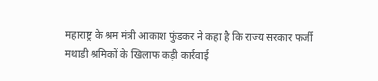महाराष्ट्र के श्रम मंत्री आकाश फुंडकर ने कहा है कि राज्य सरकार फर्जी मथाडी श्रमिकों के खिलाफ कड़ी कार्रवाई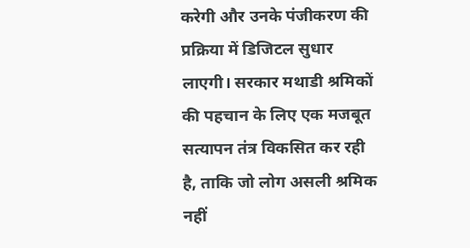करेगी और उनके पंजीकरण की प्रक्रिया में डिजिटल सुधार लाएगी। सरकार मथाडी श्रमिकों की पहचान के लिए एक मजबूत सत्यापन तंत्र विकसित कर रही है, ताकि जो लोग असली श्रमिक नहीं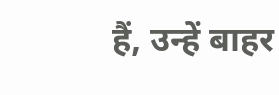हैं, उन्हें बाहर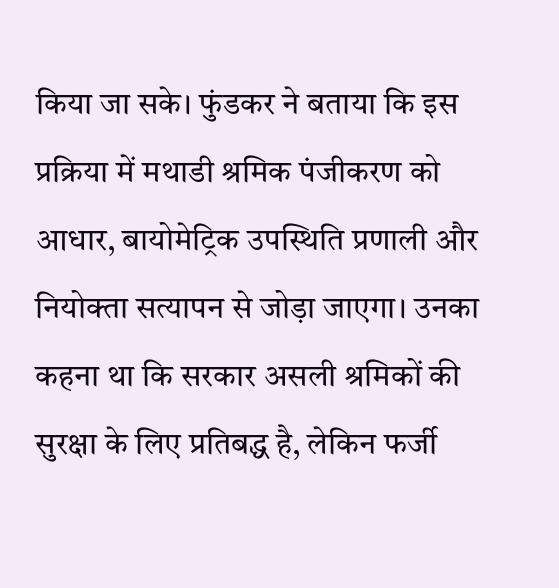किया जा सके। फुंडकर ने बताया कि इस प्रक्रिया में मथाडी श्रमिक पंजीकरण को आधार, बायोमेट्रिक उपस्थिति प्रणाली और नियोक्ता सत्यापन से जोड़ा जाएगा। उनका कहना था कि सरकार असली श्रमिकों की सुरक्षा के लिए प्रतिबद्ध है, लेकिन फर्जी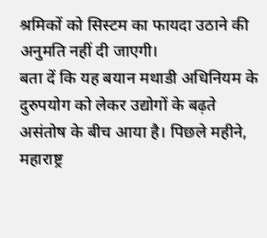श्रमिकों को सिस्टम का फायदा उठाने की अनुमति नहीं दी जाएगी।
बता दें कि यह बयान मथाडी अधिनियम के दुरुपयोग को लेकर उद्योगों के बढ़ते असंतोष के बीच आया है। पिछले महीने, महाराष्ट्र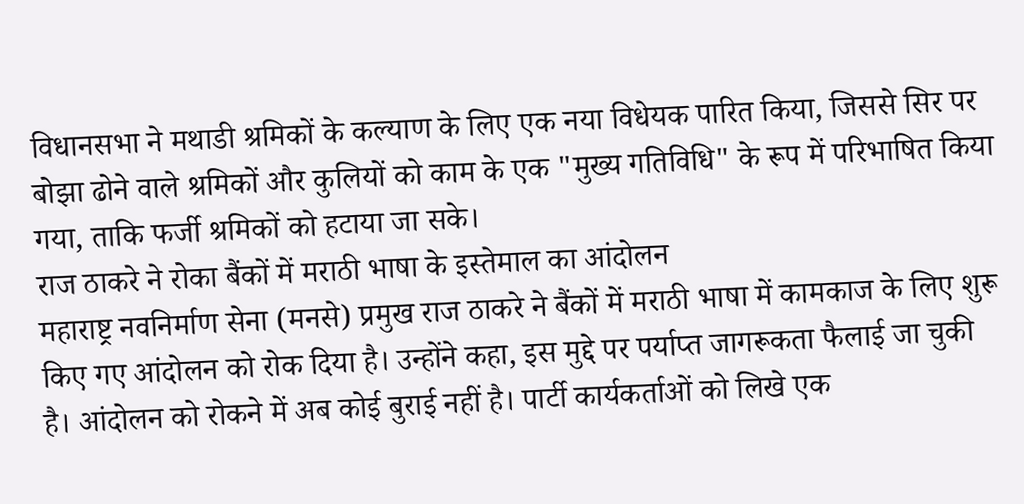विधानसभा ने मथाडी श्रमिकों के कल्याण के लिए एक नया विधेयक पारित किया, जिससे सिर पर बोझा ढोने वाले श्रमिकों और कुलियों को काम के एक "मुख्य गतिविधि" के रूप में परिभाषित किया गया, ताकि फर्जी श्रमिकों को हटाया जा सके।
राज ठाकरे ने रोका बैंकों में मराठी भाषा के इस्तेमाल का आंदोलन
महाराष्ट्र नवनिर्माण सेना (मनसे) प्रमुख राज ठाकरे ने बैंकों में मराठी भाषा में कामकाज के लिए शुरू किए गए आंदोलन को रोक दिया है। उन्होंने कहा, इस मुद्दे पर पर्याप्त जागरूकता फैलाई जा चुकी है। आंदोलन को रोकने में अब कोई बुराई नहीं है। पार्टी कार्यकर्ताओं को लिखे एक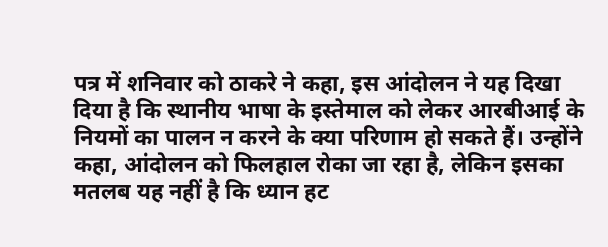पत्र में शनिवार को ठाकरे ने कहा, इस आंदोलन ने यह दिखा दिया है कि स्थानीय भाषा के इस्तेमाल को लेकर आरबीआई के नियमों का पालन न करने के क्या परिणाम हो सकते हैं। उन्होंने कहा, आंदोलन को फिलहाल रोका जा रहा है, लेकिन इसका मतलब यह नहीं है कि ध्यान हट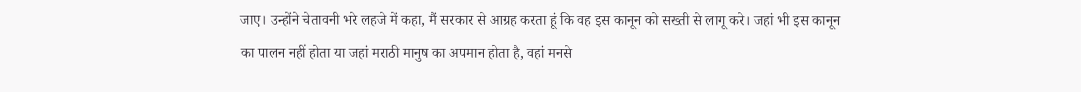जाए। उन्होंने चेतावनी भरे लहजे में कहा, मैं सरकार से आग्रह करता हूं कि वह इस कानून को सख्ती से लागू करे। जहां भी इस कानून का पालन नहीं होता या जहां मराठी मानुष का अपमान होता है, वहां मनसे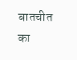बातचीत का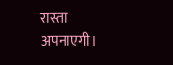रास्ता अपनाएगी।